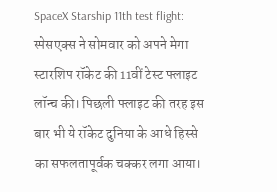SpaceX Starship 11th test flight: स्पेसएक्स ने सोमवार को अपने मेगा स्टारशिप रॉकेट की 11वीं टेस्ट फ्लाइट लॉन्च की। पिछली फ्लाइट की तरह इस बार भी ये रॉकेट दुनिया के आधे हिस्से का सफलतापूर्वक चक्कर लगा आया।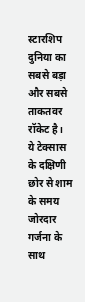स्टारशिप दुनिया का सबसे बड़ा और सबसे ताकतवर रॉकेट है।
ये टेक्सास के दक्षिणी छोर से शाम के समय जोरदार गर्जना के साथ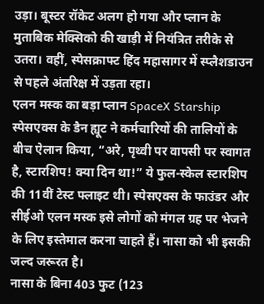उड़ा। बूस्टर रॉकेट अलग हो गया और प्लान के मुताबिक मेक्सिको की खाड़ी में नियंत्रित तरीके से उतरा। वहीं, स्पेसक्राफ्ट हिंद महासागर में स्प्लैशडाउन से पहले अंतरिक्ष में उड़ता रहा।
एलन मस्क का बड़ा प्लान SpaceX Starship
स्पेसएक्स के डैन ह्यूट ने कर्मचारियों की तालियों के बीच ऐलान किया, “अरे, पृथ्वी पर वापसी पर स्वागत है, स्टारशिप! क्या दिन था!” ये फुल-स्केल स्टारशिप की 11वीं टेस्ट फ्लाइट थी। स्पेसएक्स के फाउंडर और सीईओ एलन मस्क इसे लोगों को मंगल ग्रह पर भेजने के लिए इस्तेमाल करना चाहते हैं। नासा को भी इसकी जल्द जरूरत है।
नासा के बिना 403 फुट (123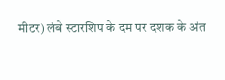मीटर) लंबे स्टारशिप के दम पर दशक के अंत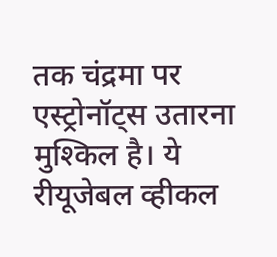तक चंद्रमा पर एस्ट्रोनॉट्स उतारना मुश्किल है। ये रीयूजेबल व्हीकल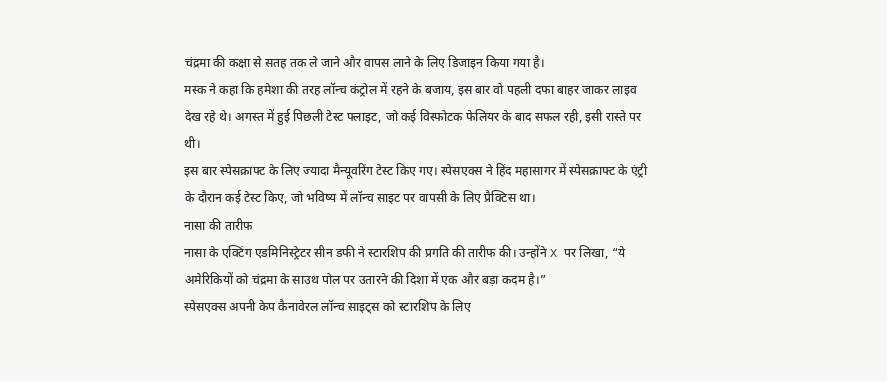चंद्रमा की कक्षा से सतह तक ले जाने और वापस लाने के लिए डिजाइन किया गया है।
मस्क ने कहा कि हमेशा की तरह लॉन्च कंट्रोल में रहने के बजाय, इस बार वो पहली दफा बाहर जाकर लाइव देख रहे थे। अगस्त में हुई पिछली टेस्ट फ्लाइट, जो कई विस्फोटक फेलियर के बाद सफल रही, इसी रास्ते पर थी।
इस बार स्पेसक्राफ्ट के लिए ज्यादा मैन्यूवरिंग टेस्ट किए गए। स्पेसएक्स ने हिंद महासागर में स्पेसक्राफ्ट के एंट्री के दौरान कई टेस्ट किए, जो भविष्य में लॉन्च साइट पर वापसी के लिए प्रैक्टिस था।
नासा की तारीफ
नासा के एक्टिंग एडमिनिस्ट्रेटर सीन डफी ने स्टारशिप की प्रगति की तारीफ की। उन्होंने X पर लिखा, “ये अमेरिकियों को चंद्रमा के साउथ पोल पर उतारने की दिशा में एक और बड़ा कदम है।”
स्पेसएक्स अपनी केप कैनावेरल लॉन्च साइट्स को स्टारशिप के लिए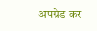अपग्रेड कर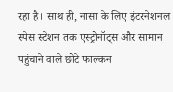रहा है। साथ ही, नासा के लिए इंटरनेशनल स्पेस स्टेशन तक एस्ट्रोनॉट्स और सामान पहुंचाने वाले छोटे फाल्कन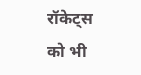रॉकेट्स को भी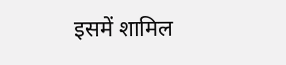इसमें शामिल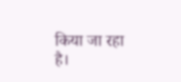किया जा रहा है।